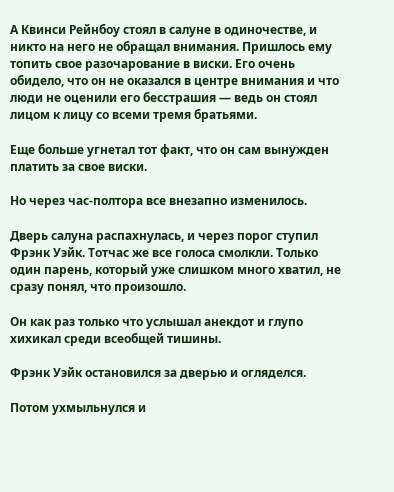А Квинси Рейнбоу стоял в салуне в одиночестве, и никто на него не обращал внимания. Пришлось ему топить свое разочарование в виски. Его очень обидело, что он не оказался в центре внимания и что люди не оценили его бесстрашия — ведь он стоял лицом к лицу со всеми тремя братьями.

Еще больше угнетал тот факт, что он сам вынужден платить за свое виски.

Но через час-полтора все внезапно изменилось.

Дверь салуна распахнулась, и через порог ступил Фрэнк Уэйк. Тотчас же все голоса смолкли. Только один парень, который уже слишком много хватил, не сразу понял, что произошло.

Он как раз только что услышал анекдот и глупо хихикал среди всеобщей тишины.

Фрэнк Уэйк остановился за дверью и огляделся.

Потом ухмыльнулся и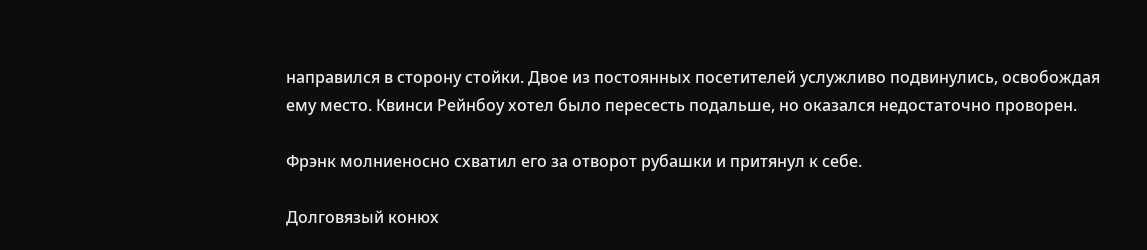направился в сторону стойки. Двое из постоянных посетителей услужливо подвинулись, освобождая ему место. Квинси Рейнбоу хотел было пересесть подальше, но оказался недостаточно проворен.

Фрэнк молниеносно схватил его за отворот рубашки и притянул к себе.

Долговязый конюх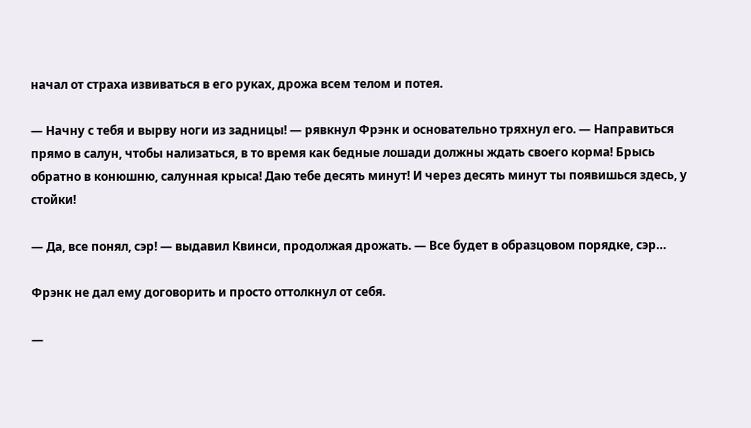начал от страха извиваться в его руках, дрожа всем телом и потея.

— Начну с тебя и вырву ноги из задницы! — рявкнул Фрэнк и основательно тряхнул его. — Направиться прямо в салун, чтобы нализаться, в то время как бедные лошади должны ждать своего корма! Брысь обратно в конюшню, салунная крыса! Даю тебе десять минут! И через десять минут ты появишься здесь, у стойки!

— Да, все понял, сэр! — выдавил Квинси, продолжая дрожать. — Все будет в образцовом порядке, сэр…

Фрэнк не дал ему договорить и просто оттолкнул от себя.

—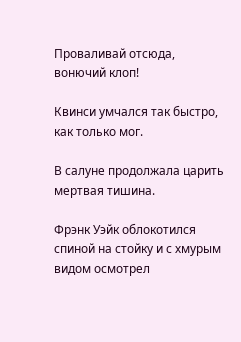Проваливай отсюда, вонючий клоп!

Квинси умчался так быстро, как только мог.

В салуне продолжала царить мертвая тишина.

Фрэнк Уэйк облокотился спиной на стойку и с хмурым видом осмотрел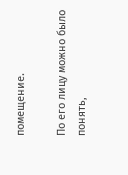помещение.

По его лицу можно было понять,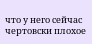что у него сейчас чертовски плохое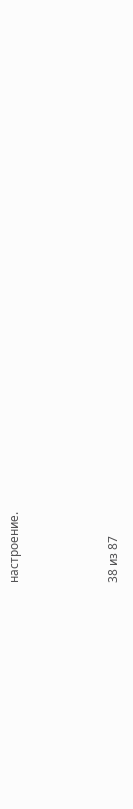настроение.



38 из 87